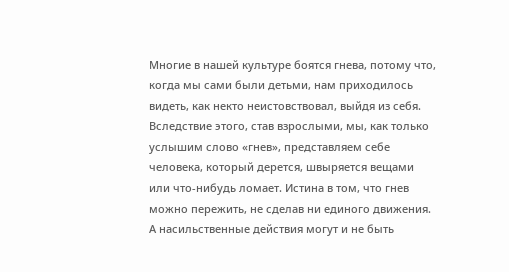Многие в нашей культуре боятся гнева, потому что, когда мы сами были детьми, нам приходилось видеть, как некто неистовствовал, выйдя из себя. Вследствие этого, став взрослыми, мы, как только услышим слово «гнев», представляем себе человека, который дерется, швыряется вещами или что-нибудь ломает. Истина в том, что гнев можно пережить, не сделав ни единого движения. А насильственные действия могут и не быть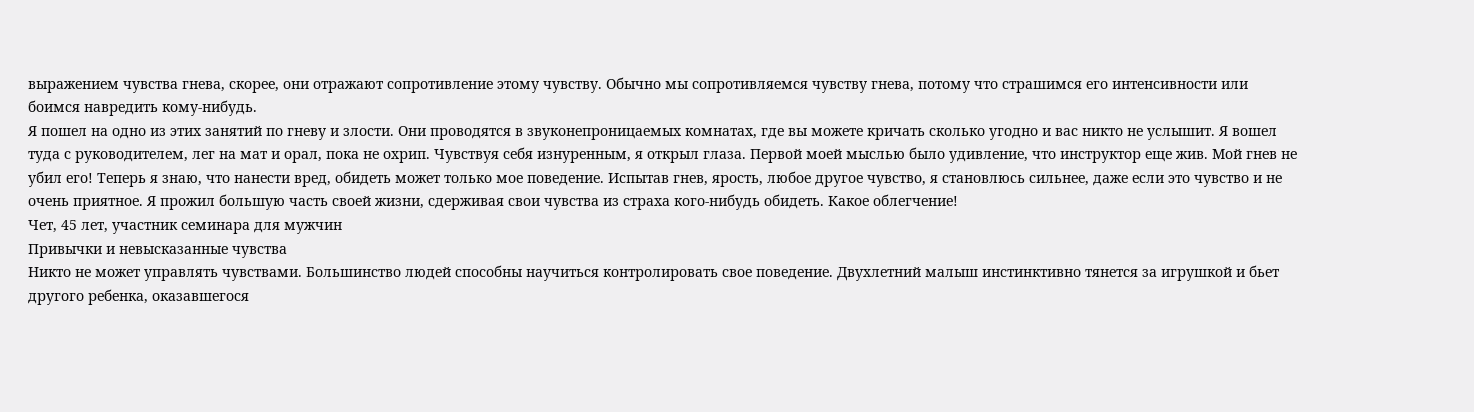выражением чувства гнева, скорее, они отражают сопротивление этому чувству. Обычно мы сопротивляемся чувству гнева, потому что страшимся его интенсивности или боимся навредить кому-нибудь.
Я пошел на одно из этих занятий по гневу и злости. Они проводятся в звуконепроницаемых комнатах, где вы можете кричать сколько угодно и вас никто не услышит. Я вошел туда с руководителем, лег на мат и орал, пока не охрип. Чувствуя себя изнуренным, я открыл глаза. Первой моей мыслью было удивление, что инструктор еще жив. Мой гнев не убил его! Теперь я знаю, что нанести вред, обидеть может только мое поведение. Испытав гнев, ярость, любое другое чувство, я становлюсь сильнее, даже если это чувство и не очень приятное. Я прожил большую часть своей жизни, сдерживая свои чувства из страха кого-нибудь обидеть. Какое облегчение!
Чет, 45 лет, участник семинара для мужчин
Привычки и невысказанные чувства
Никто не может управлять чувствами. Большинство людей способны научиться контролировать свое поведение. Двухлетний малыш инстинктивно тянется за игрушкой и бьет другого ребенка, оказавшегося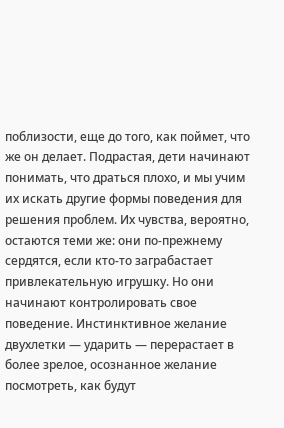поблизости, еще до того, как поймет, что же он делает. Подрастая, дети начинают понимать, что драться плохо, и мы учим их искать другие формы поведения для решения проблем. Их чувства, вероятно, остаются теми же: они по-прежнему сердятся, если кто-то заграбастает привлекательную игрушку. Но они начинают контролировать свое поведение. Инстинктивное желание двухлетки — ударить — перерастает в более зрелое, осознанное желание посмотреть, как будут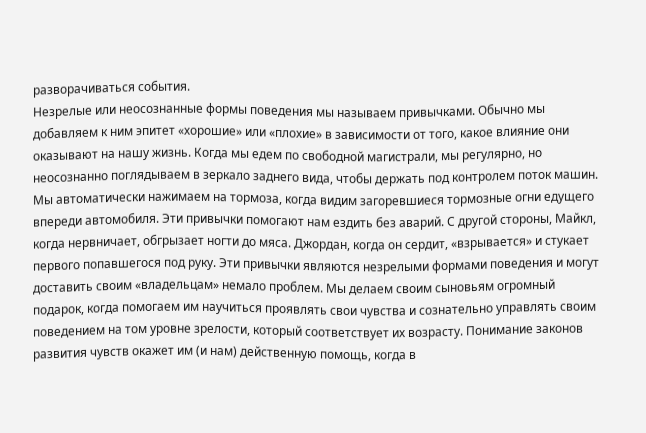разворачиваться события.
Незрелые или неосознанные формы поведения мы называем привычками. Обычно мы добавляем к ним эпитет «хорошие» или «плохие» в зависимости от того, какое влияние они оказывают на нашу жизнь. Когда мы едем по свободной магистрали, мы регулярно, но неосознанно поглядываем в зеркало заднего вида, чтобы держать под контролем поток машин. Мы автоматически нажимаем на тормоза, когда видим загоревшиеся тормозные огни едущего впереди автомобиля. Эти привычки помогают нам ездить без аварий. С другой стороны, Майкл, когда нервничает, обгрызает ногти до мяса. Джордан, когда он сердит, «взрывается» и стукает первого попавшегося под руку. Эти привычки являются незрелыми формами поведения и могут доставить своим «владельцам» немало проблем. Мы делаем своим сыновьям огромный подарок, когда помогаем им научиться проявлять свои чувства и сознательно управлять своим поведением на том уровне зрелости, который соответствует их возрасту. Понимание законов развития чувств окажет им (и нам) действенную помощь, когда в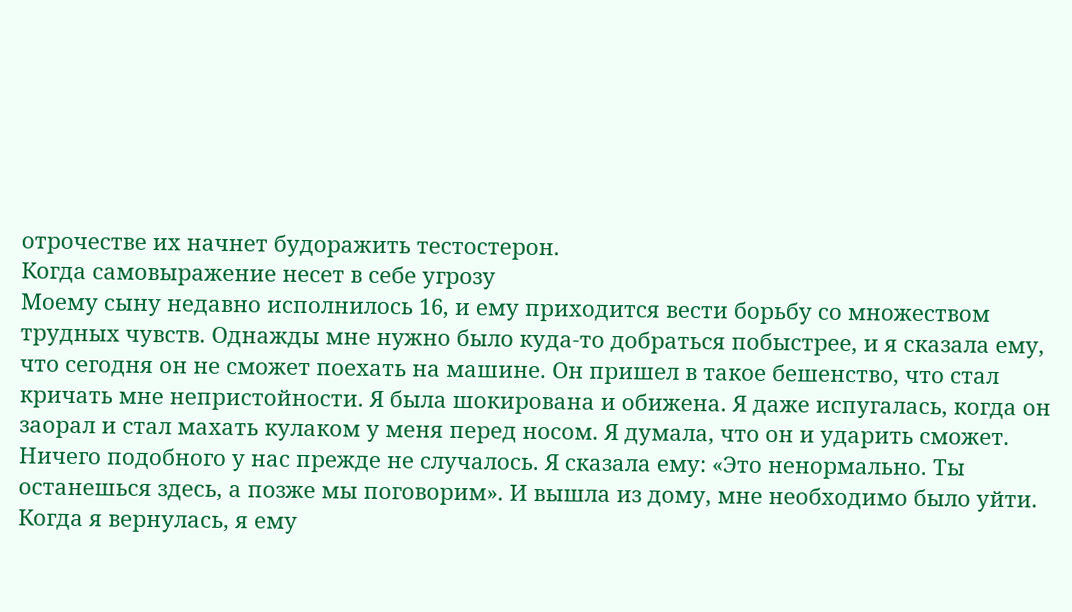отрочестве их начнет будоражить тестостерон.
Когда самовыражение несет в себе угрозу
Моему сыну недавно исполнилось 16, и ему приходится вести борьбу со множеством трудных чувств. Однажды мне нужно было куда-то добраться побыстрее, и я сказала ему, что сегодня он не сможет поехать на машине. Он пришел в такое бешенство, что стал кричать мне непристойности. Я была шокирована и обижена. Я даже испугалась, когда он заорал и стал махать кулаком у меня перед носом. Я думала, что он и ударить сможет. Ничего подобного у нас прежде не случалось. Я сказала ему: «Это ненормально. Ты останешься здесь, а позже мы поговорим». И вышла из дому, мне необходимо было уйти. Когда я вернулась, я ему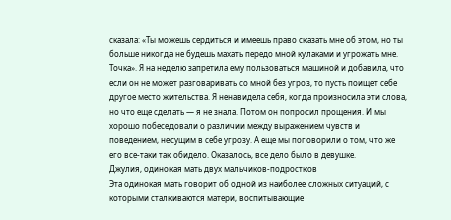сказала: «Ты можешь сердиться и имеешь право сказать мне об этом, но ты больше никогда не будешь махать передо мной кулаками и угрожать мне. Точка». Я на неделю запретила ему пользоваться машиной и добавила, что если он не может разговаривать со мной без угроз, то пусть поищет себе другое место жительства. Я ненавидела себя, когда произносила эти слова, но что еще сделать — я не знала. Потом он попросил прощения. И мы хорошо побеседовали о различии между выражением чувств и поведением, несущим в себе угрозу. А еще мы поговорили о том, что же его все-таки так обидело. Оказалось, все дело было в девушке.
Джулия, одинокая мать двух мальчиков-подростков
Эта одинокая мать говорит об одной из наиболее сложных ситуаций, с которыми сталкиваются матери, воспитывающие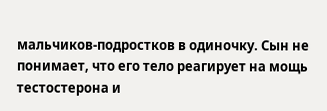мальчиков-подростков в одиночку. Сын не понимает, что его тело реагирует на мощь тестостерона и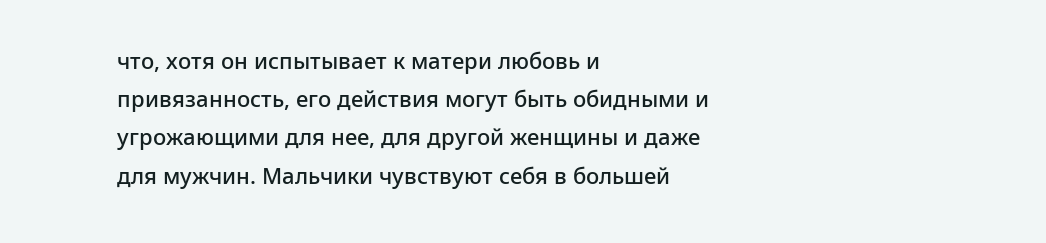что, хотя он испытывает к матери любовь и привязанность, его действия могут быть обидными и угрожающими для нее, для другой женщины и даже для мужчин. Мальчики чувствуют себя в большей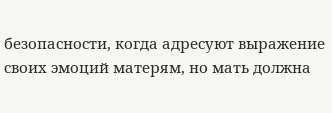безопасности, когда адресуют выражение своих эмоций матерям, но мать должна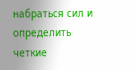набраться сил и определить четкие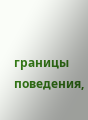границы поведения,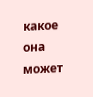какое она может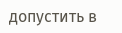допустить в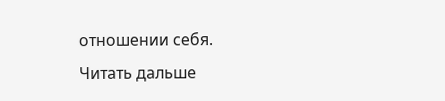отношении себя.
Читать дальше